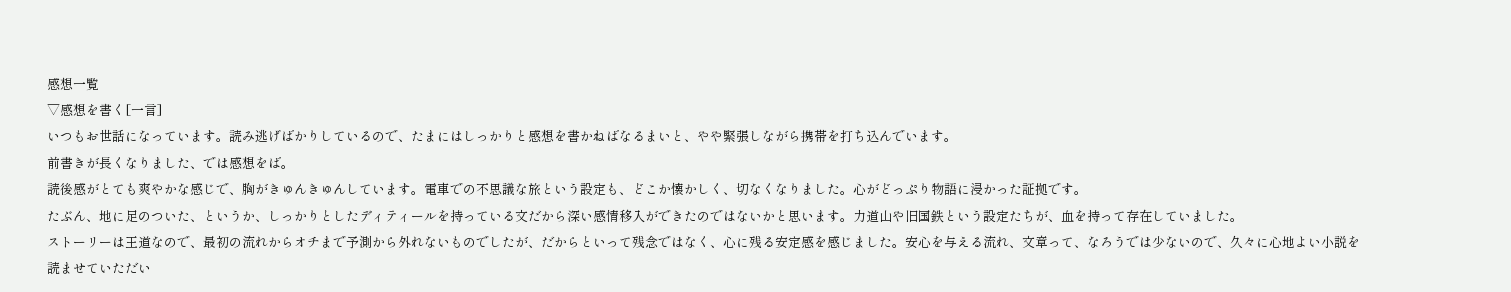感想一覧
▽感想を書く[一言]
いつもお世話になっています。読み逃げばかりしているので、たまにはしっかりと感想を書かねばなるまいと、やや緊張しながら携帯を打ち込んでいます。
前書きが長くなりました、では感想をば。
読後感がとても爽やかな感じで、胸がきゅんきゅんしています。電車での不思議な旅という設定も、どこか懐かしく、切なくなりました。心がどっぷり物語に浸かった証拠です。
たぶん、地に足のついた、というか、しっかりとしたディティールを持っている文だから深い感情移入ができたのではないかと思います。力道山や旧国鉄という設定たちが、血を持って存在していました。
ストーリーは王道なので、最初の流れからオチまで予測から外れないものでしたが、だからといって残念ではなく、心に残る安定感を感じました。安心を与える流れ、文章って、なろうでは少ないので、久々に心地よい小説を読ませていただい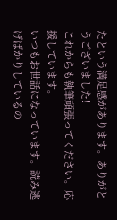たという満足感があります。ありがとうございました!
これからも執筆頑張ってください。応援しています。
いつもお世話になっています。読み逃げばかりしているの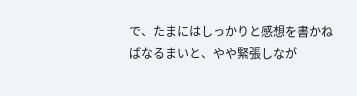で、たまにはしっかりと感想を書かねばなるまいと、やや緊張しなが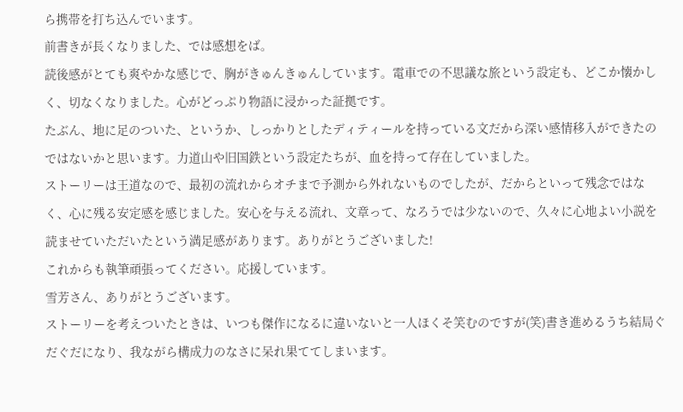ら携帯を打ち込んでいます。
前書きが長くなりました、では感想をば。
読後感がとても爽やかな感じで、胸がきゅんきゅんしています。電車での不思議な旅という設定も、どこか懐かしく、切なくなりました。心がどっぷり物語に浸かった証拠です。
たぶん、地に足のついた、というか、しっかりとしたディティールを持っている文だから深い感情移入ができたのではないかと思います。力道山や旧国鉄という設定たちが、血を持って存在していました。
ストーリーは王道なので、最初の流れからオチまで予測から外れないものでしたが、だからといって残念ではなく、心に残る安定感を感じました。安心を与える流れ、文章って、なろうでは少ないので、久々に心地よい小説を読ませていただいたという満足感があります。ありがとうございました!
これからも執筆頑張ってください。応援しています。
雪芳さん、ありがとうございます。
ストーリーを考えついたときは、いつも傑作になるに違いないと一人ほくそ笑むのですが(笑)書き進めるうち結局ぐだぐだになり、我ながら構成力のなさに呆れ果ててしまいます。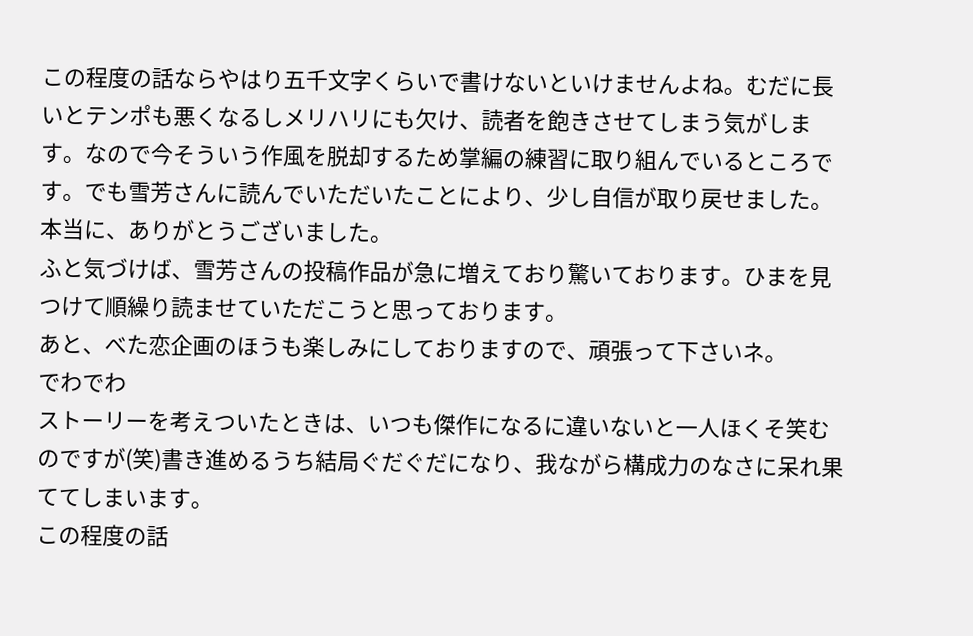この程度の話ならやはり五千文字くらいで書けないといけませんよね。むだに長いとテンポも悪くなるしメリハリにも欠け、読者を飽きさせてしまう気がします。なので今そういう作風を脱却するため掌編の練習に取り組んでいるところです。でも雪芳さんに読んでいただいたことにより、少し自信が取り戻せました。本当に、ありがとうございました。
ふと気づけば、雪芳さんの投稿作品が急に増えており驚いております。ひまを見つけて順繰り読ませていただこうと思っております。
あと、べた恋企画のほうも楽しみにしておりますので、頑張って下さいネ。
でわでわ
ストーリーを考えついたときは、いつも傑作になるに違いないと一人ほくそ笑むのですが(笑)書き進めるうち結局ぐだぐだになり、我ながら構成力のなさに呆れ果ててしまいます。
この程度の話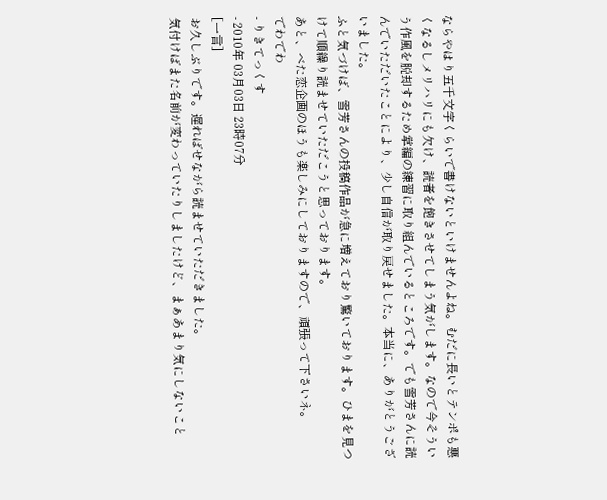ならやはり五千文字くらいで書けないといけませんよね。むだに長いとテンポも悪くなるしメリハリにも欠け、読者を飽きさせてしまう気がします。なので今そういう作風を脱却するため掌編の練習に取り組んでいるところです。でも雪芳さんに読んでいただいたことにより、少し自信が取り戻せました。本当に、ありがとうございました。
ふと気づけば、雪芳さんの投稿作品が急に増えており驚いております。ひまを見つけて順繰り読ませていただこうと思っております。
あと、べた恋企画のほうも楽しみにしておりますので、頑張って下さいネ。
でわでわ
- りきてっくす
- 2010年 03月03日 23時07分
[一言]
お久しぶりです。遅ればせながら読ませていただきました。
気付けばまた名前が変わっていたりしましたけど、まぁあまり気にしないこと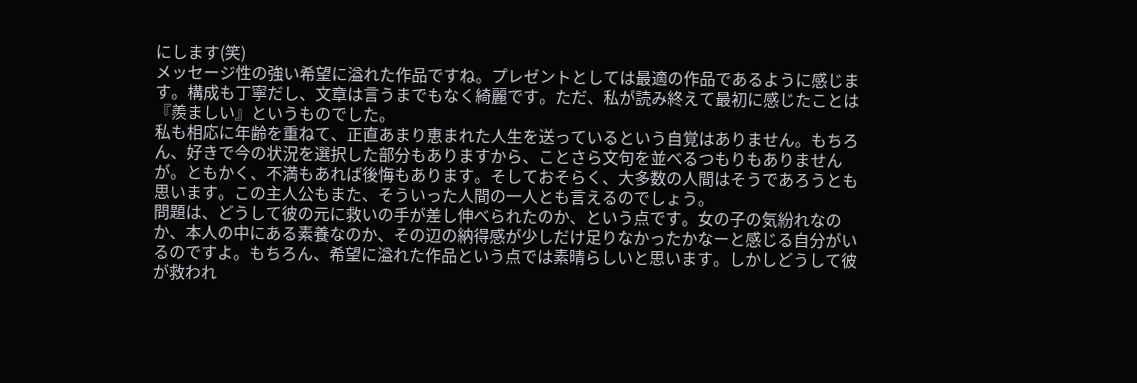にします(笑)
メッセージ性の強い希望に溢れた作品ですね。プレゼントとしては最適の作品であるように感じます。構成も丁寧だし、文章は言うまでもなく綺麗です。ただ、私が読み終えて最初に感じたことは『羨ましい』というものでした。
私も相応に年齢を重ねて、正直あまり恵まれた人生を送っているという自覚はありません。もちろん、好きで今の状況を選択した部分もありますから、ことさら文句を並べるつもりもありませんが。ともかく、不満もあれば後悔もあります。そしておそらく、大多数の人間はそうであろうとも思います。この主人公もまた、そういった人間の一人とも言えるのでしょう。
問題は、どうして彼の元に救いの手が差し伸べられたのか、という点です。女の子の気紛れなのか、本人の中にある素養なのか、その辺の納得感が少しだけ足りなかったかなーと感じる自分がいるのですよ。もちろん、希望に溢れた作品という点では素晴らしいと思います。しかしどうして彼が救われ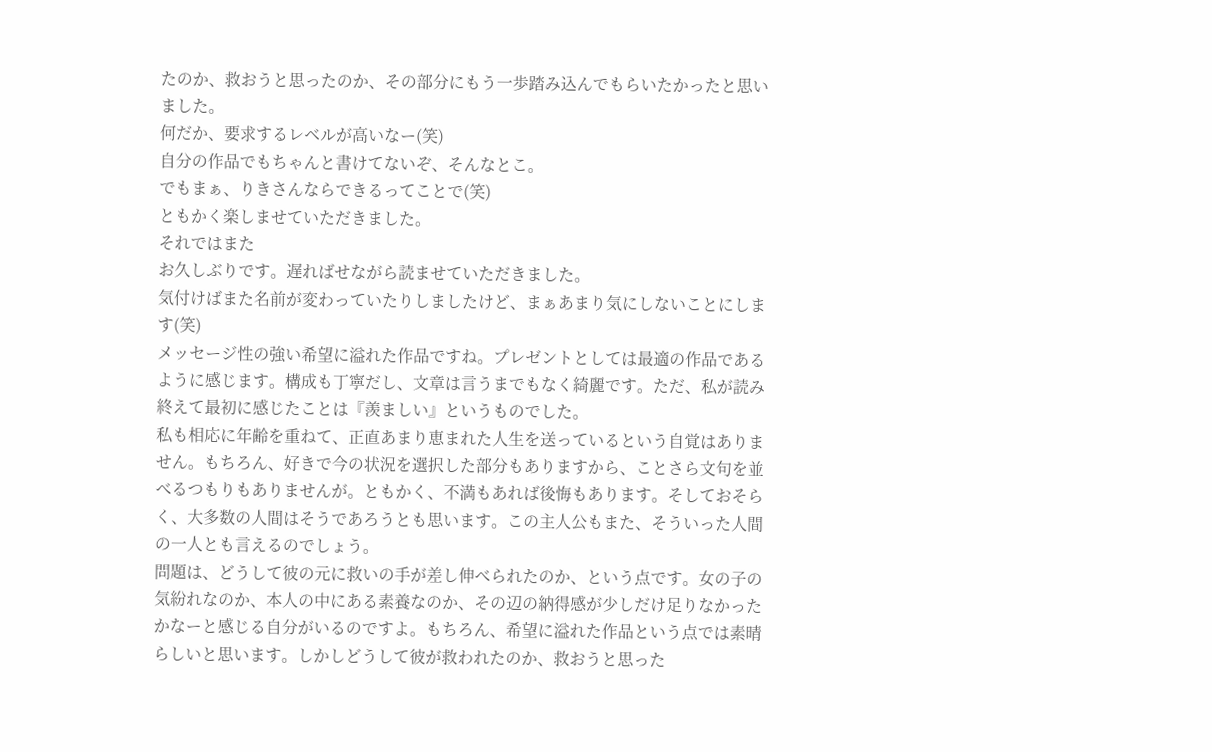たのか、救おうと思ったのか、その部分にもう一歩踏み込んでもらいたかったと思いました。
何だか、要求するレベルが高いなー(笑)
自分の作品でもちゃんと書けてないぞ、そんなとこ。
でもまぁ、りきさんならできるってことで(笑)
ともかく楽しませていただきました。
それではまた
お久しぶりです。遅ればせながら読ませていただきました。
気付けばまた名前が変わっていたりしましたけど、まぁあまり気にしないことにします(笑)
メッセージ性の強い希望に溢れた作品ですね。プレゼントとしては最適の作品であるように感じます。構成も丁寧だし、文章は言うまでもなく綺麗です。ただ、私が読み終えて最初に感じたことは『羨ましい』というものでした。
私も相応に年齢を重ねて、正直あまり恵まれた人生を送っているという自覚はありません。もちろん、好きで今の状況を選択した部分もありますから、ことさら文句を並べるつもりもありませんが。ともかく、不満もあれば後悔もあります。そしておそらく、大多数の人間はそうであろうとも思います。この主人公もまた、そういった人間の一人とも言えるのでしょう。
問題は、どうして彼の元に救いの手が差し伸べられたのか、という点です。女の子の気紛れなのか、本人の中にある素養なのか、その辺の納得感が少しだけ足りなかったかなーと感じる自分がいるのですよ。もちろん、希望に溢れた作品という点では素晴らしいと思います。しかしどうして彼が救われたのか、救おうと思った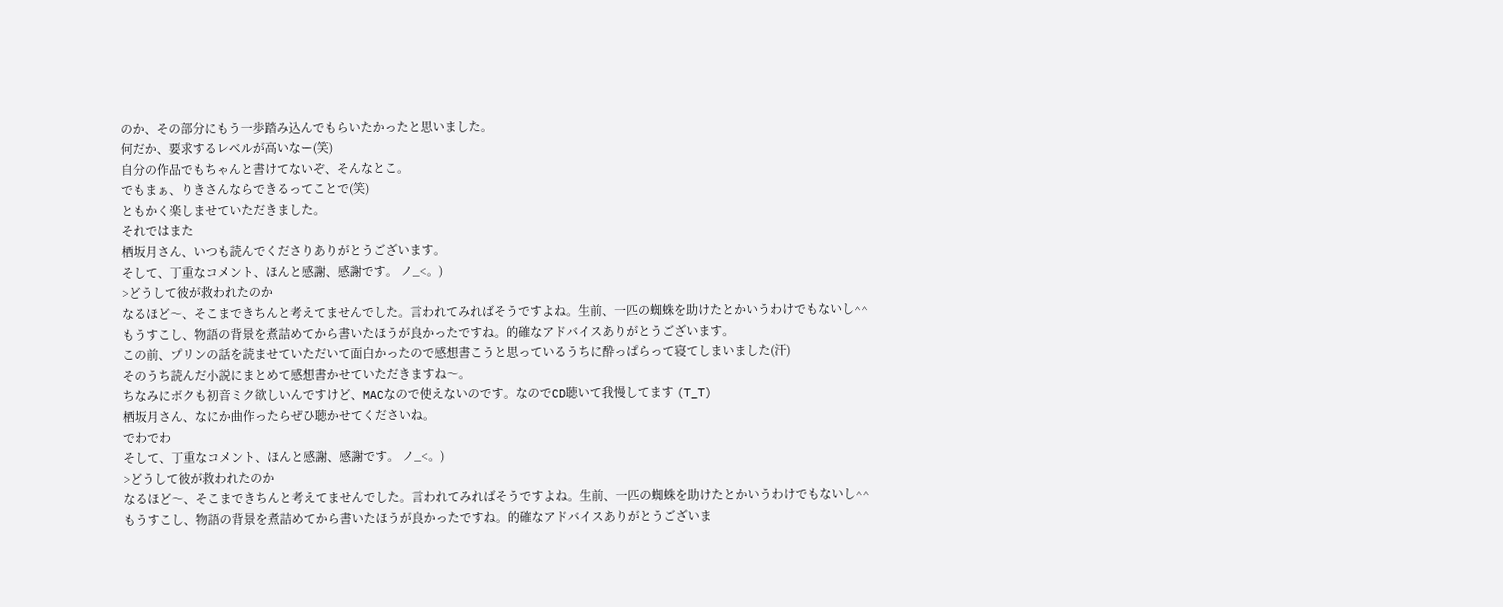のか、その部分にもう一歩踏み込んでもらいたかったと思いました。
何だか、要求するレベルが高いなー(笑)
自分の作品でもちゃんと書けてないぞ、そんなとこ。
でもまぁ、りきさんならできるってことで(笑)
ともかく楽しませていただきました。
それではまた
栖坂月さん、いつも読んでくださりありがとうございます。
そして、丁重なコメント、ほんと感謝、感謝です。 ノ_<。)
>どうして彼が救われたのか
なるほど〜、そこまできちんと考えてませんでした。言われてみればそうですよね。生前、一匹の蜘蛛を助けたとかいうわけでもないし^^
もうすこし、物語の背景を煮詰めてから書いたほうが良かったですね。的確なアドバイスありがとうございます。
この前、プリンの話を読ませていただいて面白かったので感想書こうと思っているうちに酔っぱらって寝てしまいました(汗)
そのうち読んだ小説にまとめて感想書かせていただきますね〜。
ちなみにボクも初音ミク欲しいんですけど、MACなので使えないのです。なのでCD聴いて我慢してます (T_T)
栖坂月さん、なにか曲作ったらぜひ聴かせてくださいね。
でわでわ
そして、丁重なコメント、ほんと感謝、感謝です。 ノ_<。)
>どうして彼が救われたのか
なるほど〜、そこまできちんと考えてませんでした。言われてみればそうですよね。生前、一匹の蜘蛛を助けたとかいうわけでもないし^^
もうすこし、物語の背景を煮詰めてから書いたほうが良かったですね。的確なアドバイスありがとうございま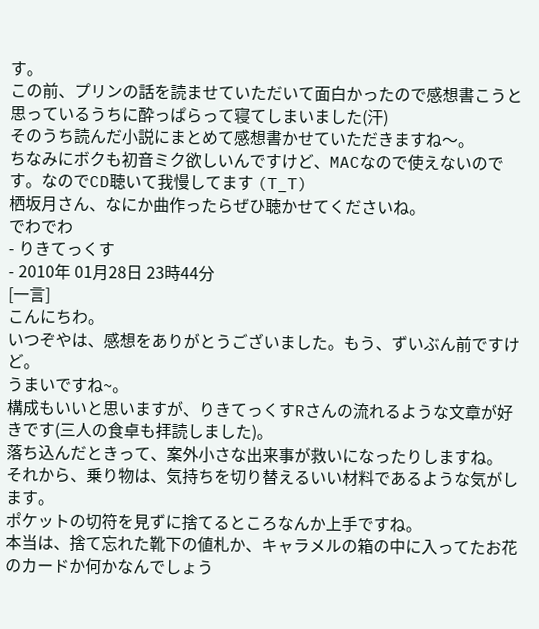す。
この前、プリンの話を読ませていただいて面白かったので感想書こうと思っているうちに酔っぱらって寝てしまいました(汗)
そのうち読んだ小説にまとめて感想書かせていただきますね〜。
ちなみにボクも初音ミク欲しいんですけど、MACなので使えないのです。なのでCD聴いて我慢してます (T_T)
栖坂月さん、なにか曲作ったらぜひ聴かせてくださいね。
でわでわ
- りきてっくす
- 2010年 01月28日 23時44分
[一言]
こんにちわ。
いつぞやは、感想をありがとうございました。もう、ずいぶん前ですけど。
うまいですね~。
構成もいいと思いますが、りきてっくすRさんの流れるような文章が好きです(三人の食卓も拝読しました)。
落ち込んだときって、案外小さな出来事が救いになったりしますね。
それから、乗り物は、気持ちを切り替えるいい材料であるような気がします。
ポケットの切符を見ずに捨てるところなんか上手ですね。
本当は、捨て忘れた靴下の値札か、キャラメルの箱の中に入ってたお花のカードか何かなんでしょう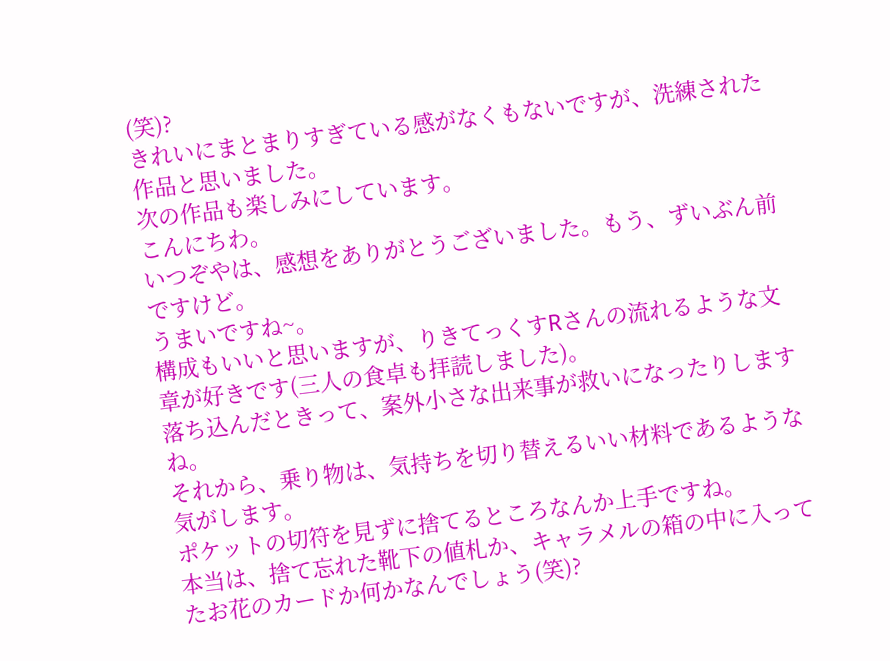(笑)?
きれいにまとまりすぎている感がなくもないですが、洗練された作品と思いました。
次の作品も楽しみにしています。
こんにちわ。
いつぞやは、感想をありがとうございました。もう、ずいぶん前ですけど。
うまいですね~。
構成もいいと思いますが、りきてっくすRさんの流れるような文章が好きです(三人の食卓も拝読しました)。
落ち込んだときって、案外小さな出来事が救いになったりしますね。
それから、乗り物は、気持ちを切り替えるいい材料であるような気がします。
ポケットの切符を見ずに捨てるところなんか上手ですね。
本当は、捨て忘れた靴下の値札か、キャラメルの箱の中に入ってたお花のカードか何かなんでしょう(笑)?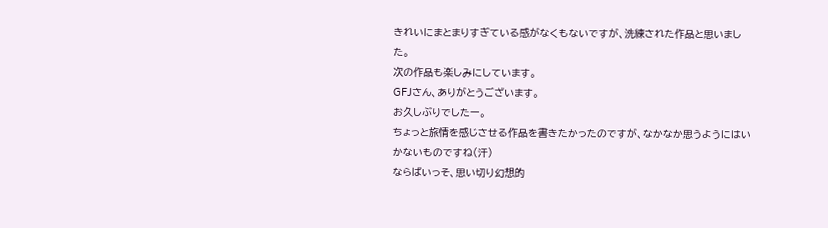きれいにまとまりすぎている感がなくもないですが、洗練された作品と思いました。
次の作品も楽しみにしています。
GFJさん、ありがとうございます。
お久しぶりでしたー。
ちょっと旅情を感じさせる作品を書きたかったのですが、なかなか思うようにはいかないものですね(汗)
ならばいっそ、思い切り幻想的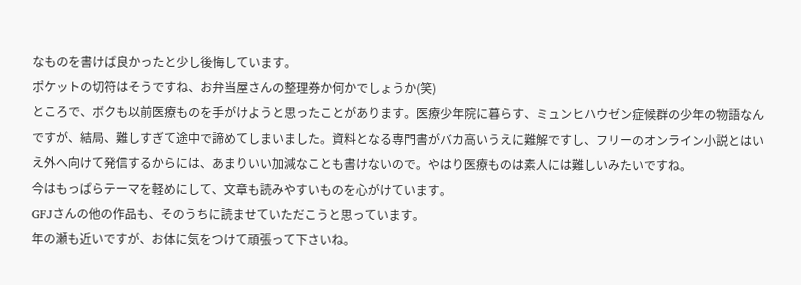なものを書けば良かったと少し後悔しています。
ポケットの切符はそうですね、お弁当屋さんの整理券か何かでしょうか(笑)
ところで、ボクも以前医療ものを手がけようと思ったことがあります。医療少年院に暮らす、ミュンヒハウゼン症候群の少年の物語なんですが、結局、難しすぎて途中で諦めてしまいました。資料となる専門書がバカ高いうえに難解ですし、フリーのオンライン小説とはいえ外へ向けて発信するからには、あまりいい加減なことも書けないので。やはり医療ものは素人には難しいみたいですね。
今はもっぱらテーマを軽めにして、文章も読みやすいものを心がけています。
GFJさんの他の作品も、そのうちに読ませていただこうと思っています。
年の瀬も近いですが、お体に気をつけて頑張って下さいね。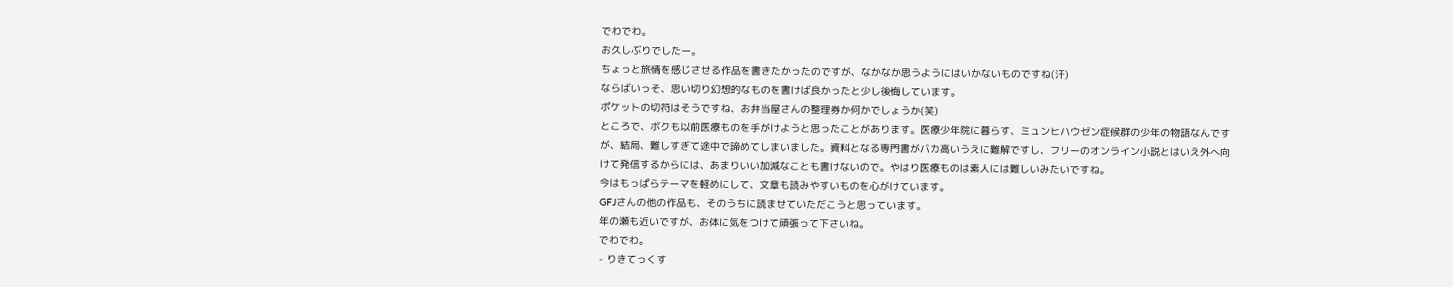でわでわ。
お久しぶりでしたー。
ちょっと旅情を感じさせる作品を書きたかったのですが、なかなか思うようにはいかないものですね(汗)
ならばいっそ、思い切り幻想的なものを書けば良かったと少し後悔しています。
ポケットの切符はそうですね、お弁当屋さんの整理券か何かでしょうか(笑)
ところで、ボクも以前医療ものを手がけようと思ったことがあります。医療少年院に暮らす、ミュンヒハウゼン症候群の少年の物語なんですが、結局、難しすぎて途中で諦めてしまいました。資料となる専門書がバカ高いうえに難解ですし、フリーのオンライン小説とはいえ外へ向けて発信するからには、あまりいい加減なことも書けないので。やはり医療ものは素人には難しいみたいですね。
今はもっぱらテーマを軽めにして、文章も読みやすいものを心がけています。
GFJさんの他の作品も、そのうちに読ませていただこうと思っています。
年の瀬も近いですが、お体に気をつけて頑張って下さいね。
でわでわ。
- りきてっくす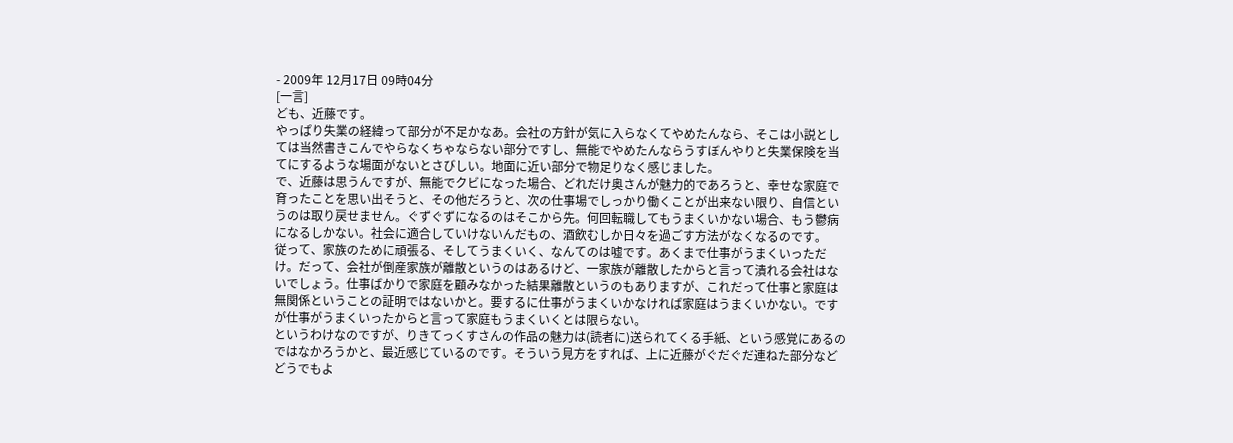- 2009年 12月17日 09時04分
[一言]
ども、近藤です。
やっぱり失業の経緯って部分が不足かなあ。会社の方針が気に入らなくてやめたんなら、そこは小説としては当然書きこんでやらなくちゃならない部分ですし、無能でやめたんならうすぼんやりと失業保険を当てにするような場面がないとさびしい。地面に近い部分で物足りなく感じました。
で、近藤は思うんですが、無能でクビになった場合、どれだけ奥さんが魅力的であろうと、幸せな家庭で育ったことを思い出そうと、その他だろうと、次の仕事場でしっかり働くことが出来ない限り、自信というのは取り戻せません。ぐずぐずになるのはそこから先。何回転職してもうまくいかない場合、もう鬱病になるしかない。社会に適合していけないんだもの、酒飲むしか日々を過ごす方法がなくなるのです。
従って、家族のために頑張る、そしてうまくいく、なんてのは嘘です。あくまで仕事がうまくいっただけ。だって、会社が倒産家族が離散というのはあるけど、一家族が離散したからと言って潰れる会社はないでしょう。仕事ばかりで家庭を顧みなかった結果離散というのもありますが、これだって仕事と家庭は無関係ということの証明ではないかと。要するに仕事がうまくいかなければ家庭はうまくいかない。ですが仕事がうまくいったからと言って家庭もうまくいくとは限らない。
というわけなのですが、りきてっくすさんの作品の魅力は(読者に)送られてくる手紙、という感覚にあるのではなかろうかと、最近感じているのです。そういう見方をすれば、上に近藤がぐだぐだ連ねた部分などどうでもよ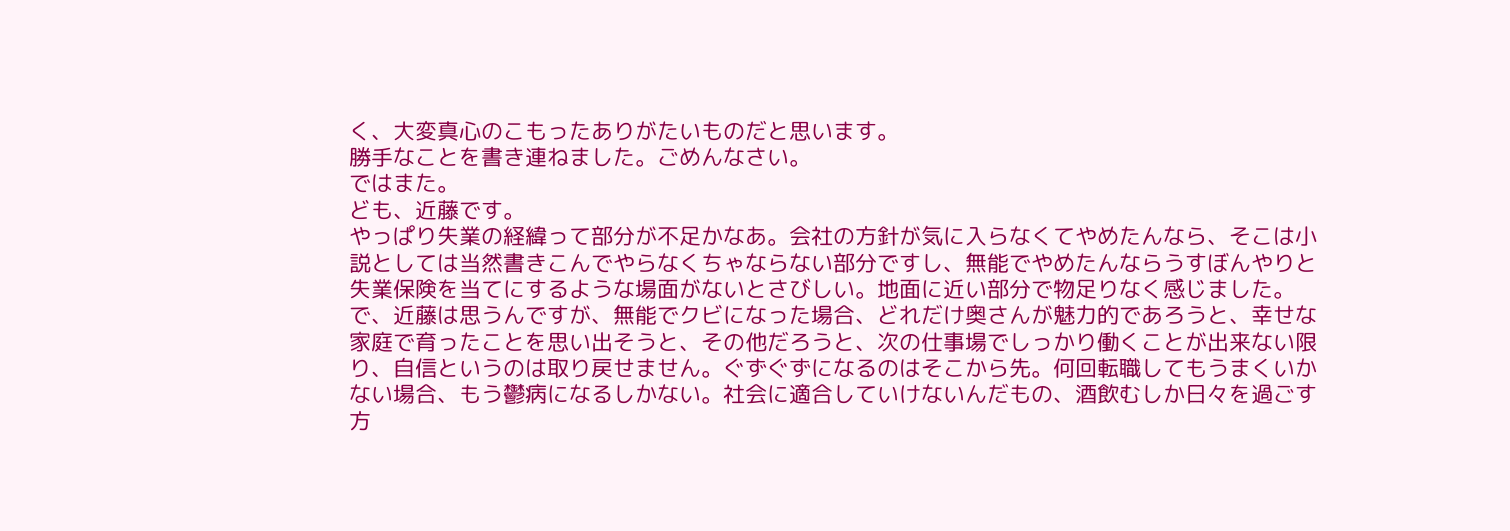く、大変真心のこもったありがたいものだと思います。
勝手なことを書き連ねました。ごめんなさい。
ではまた。
ども、近藤です。
やっぱり失業の経緯って部分が不足かなあ。会社の方針が気に入らなくてやめたんなら、そこは小説としては当然書きこんでやらなくちゃならない部分ですし、無能でやめたんならうすぼんやりと失業保険を当てにするような場面がないとさびしい。地面に近い部分で物足りなく感じました。
で、近藤は思うんですが、無能でクビになった場合、どれだけ奥さんが魅力的であろうと、幸せな家庭で育ったことを思い出そうと、その他だろうと、次の仕事場でしっかり働くことが出来ない限り、自信というのは取り戻せません。ぐずぐずになるのはそこから先。何回転職してもうまくいかない場合、もう鬱病になるしかない。社会に適合していけないんだもの、酒飲むしか日々を過ごす方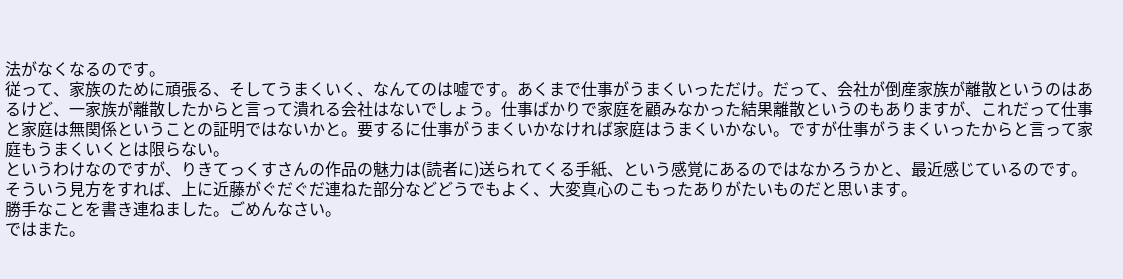法がなくなるのです。
従って、家族のために頑張る、そしてうまくいく、なんてのは嘘です。あくまで仕事がうまくいっただけ。だって、会社が倒産家族が離散というのはあるけど、一家族が離散したからと言って潰れる会社はないでしょう。仕事ばかりで家庭を顧みなかった結果離散というのもありますが、これだって仕事と家庭は無関係ということの証明ではないかと。要するに仕事がうまくいかなければ家庭はうまくいかない。ですが仕事がうまくいったからと言って家庭もうまくいくとは限らない。
というわけなのですが、りきてっくすさんの作品の魅力は(読者に)送られてくる手紙、という感覚にあるのではなかろうかと、最近感じているのです。そういう見方をすれば、上に近藤がぐだぐだ連ねた部分などどうでもよく、大変真心のこもったありがたいものだと思います。
勝手なことを書き連ねました。ごめんなさい。
ではまた。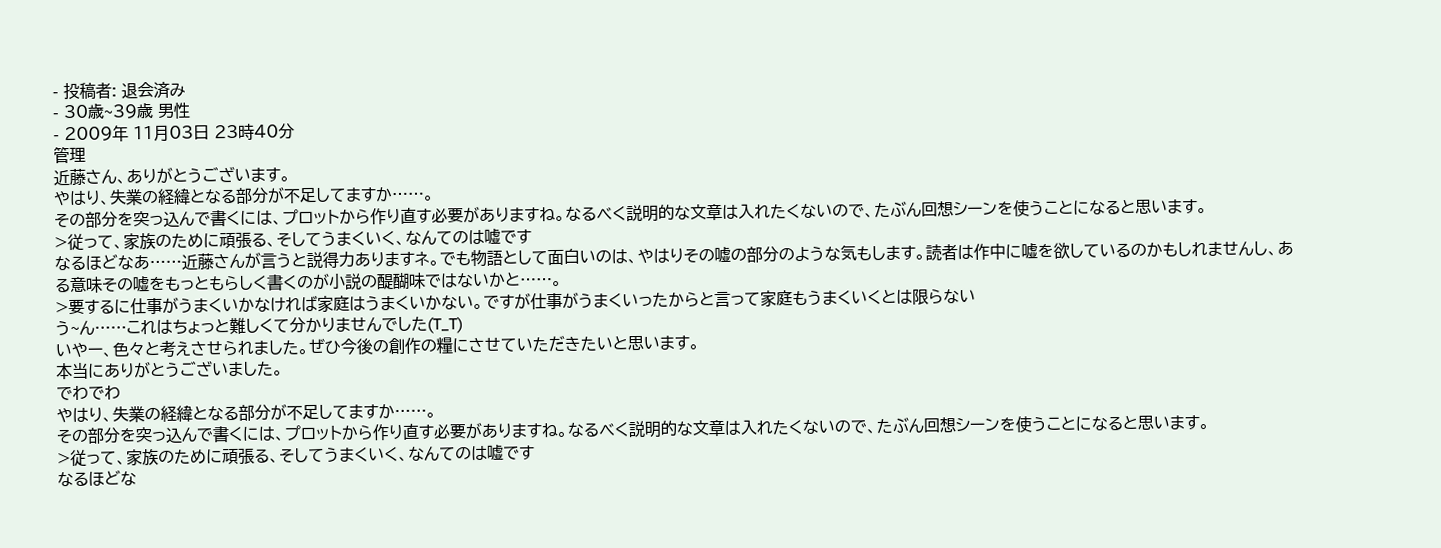- 投稿者: 退会済み
- 30歳~39歳 男性
- 2009年 11月03日 23時40分
管理
近藤さん、ありがとうございます。
やはり、失業の経緯となる部分が不足してますか……。
その部分を突っ込んで書くには、プロットから作り直す必要がありますね。なるべく説明的な文章は入れたくないので、たぶん回想シーンを使うことになると思います。
>従って、家族のために頑張る、そしてうまくいく、なんてのは嘘です
なるほどなあ……近藤さんが言うと説得力ありますネ。でも物語として面白いのは、やはりその嘘の部分のような気もします。読者は作中に嘘を欲しているのかもしれませんし、ある意味その嘘をもっともらしく書くのが小説の醍醐味ではないかと……。
>要するに仕事がうまくいかなければ家庭はうまくいかない。ですが仕事がうまくいったからと言って家庭もうまくいくとは限らない
う~ん……これはちょっと難しくて分かりませんでした(T_T)
いやー、色々と考えさせられました。ぜひ今後の創作の糧にさせていただきたいと思います。
本当にありがとうございました。
でわでわ
やはり、失業の経緯となる部分が不足してますか……。
その部分を突っ込んで書くには、プロットから作り直す必要がありますね。なるべく説明的な文章は入れたくないので、たぶん回想シーンを使うことになると思います。
>従って、家族のために頑張る、そしてうまくいく、なんてのは嘘です
なるほどな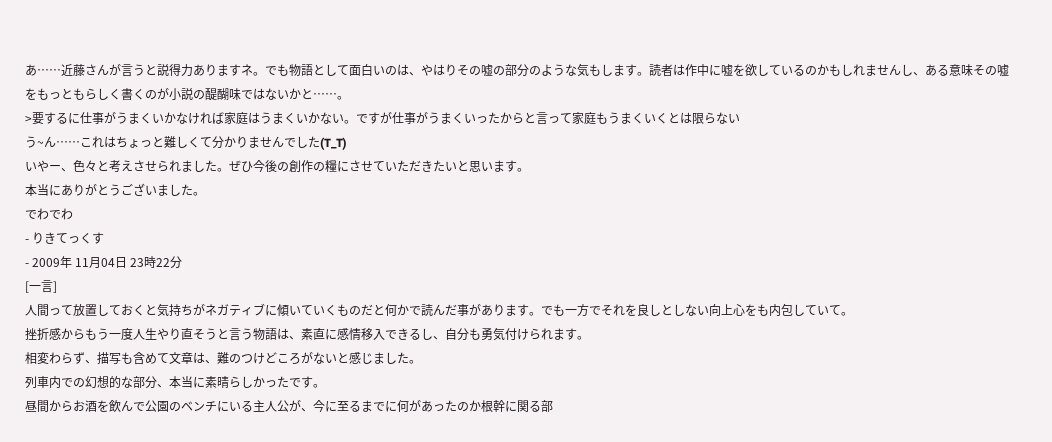あ……近藤さんが言うと説得力ありますネ。でも物語として面白いのは、やはりその嘘の部分のような気もします。読者は作中に嘘を欲しているのかもしれませんし、ある意味その嘘をもっともらしく書くのが小説の醍醐味ではないかと……。
>要するに仕事がうまくいかなければ家庭はうまくいかない。ですが仕事がうまくいったからと言って家庭もうまくいくとは限らない
う~ん……これはちょっと難しくて分かりませんでした(T_T)
いやー、色々と考えさせられました。ぜひ今後の創作の糧にさせていただきたいと思います。
本当にありがとうございました。
でわでわ
- りきてっくす
- 2009年 11月04日 23時22分
[一言]
人間って放置しておくと気持ちがネガティブに傾いていくものだと何かで読んだ事があります。でも一方でそれを良しとしない向上心をも内包していて。
挫折感からもう一度人生やり直そうと言う物語は、素直に感情移入できるし、自分も勇気付けられます。
相変わらず、描写も含めて文章は、難のつけどころがないと感じました。
列車内での幻想的な部分、本当に素晴らしかったです。
昼間からお酒を飲んで公園のベンチにいる主人公が、今に至るまでに何があったのか根幹に関る部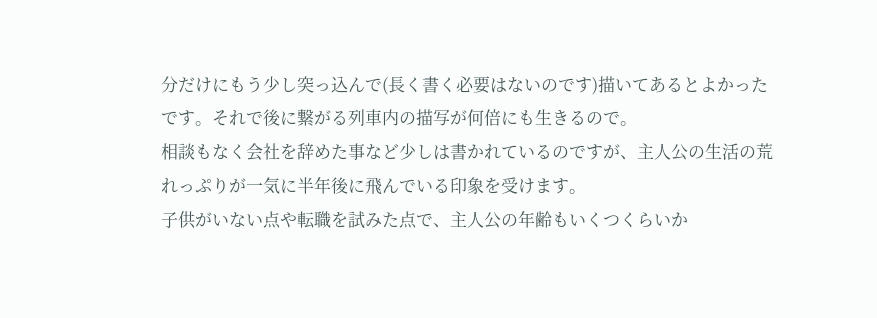分だけにもう少し突っ込んで(長く書く必要はないのです)描いてあるとよかったです。それで後に繋がる列車内の描写が何倍にも生きるので。
相談もなく会社を辞めた事など少しは書かれているのですが、主人公の生活の荒れっぷりが一気に半年後に飛んでいる印象を受けます。
子供がいない点や転職を試みた点で、主人公の年齢もいくつくらいか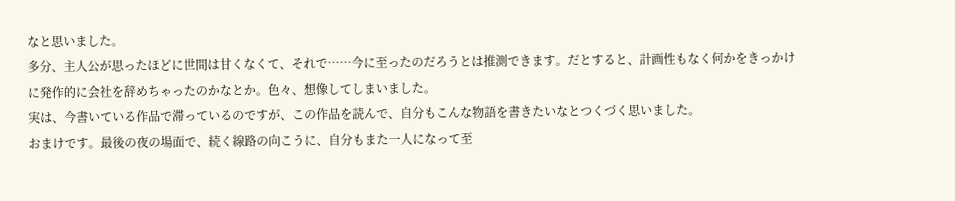なと思いました。
多分、主人公が思ったほどに世間は甘くなくて、それで……今に至ったのだろうとは推測できます。だとすると、計画性もなく何かをきっかけに発作的に会社を辞めちゃったのかなとか。色々、想像してしまいました。
実は、今書いている作品で滞っているのですが、この作品を読んで、自分もこんな物語を書きたいなとつくづく思いました。
おまけです。最後の夜の場面で、続く線路の向こうに、自分もまた一人になって至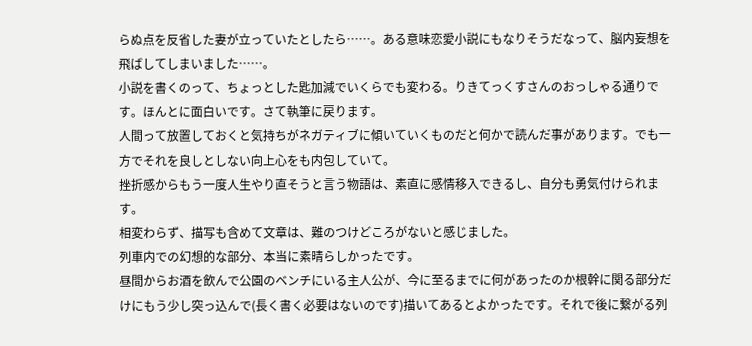らぬ点を反省した妻が立っていたとしたら……。ある意味恋愛小説にもなりそうだなって、脳内妄想を飛ばしてしまいました……。
小説を書くのって、ちょっとした匙加減でいくらでも変わる。りきてっくすさんのおっしゃる通りです。ほんとに面白いです。さて執筆に戻ります。
人間って放置しておくと気持ちがネガティブに傾いていくものだと何かで読んだ事があります。でも一方でそれを良しとしない向上心をも内包していて。
挫折感からもう一度人生やり直そうと言う物語は、素直に感情移入できるし、自分も勇気付けられます。
相変わらず、描写も含めて文章は、難のつけどころがないと感じました。
列車内での幻想的な部分、本当に素晴らしかったです。
昼間からお酒を飲んで公園のベンチにいる主人公が、今に至るまでに何があったのか根幹に関る部分だけにもう少し突っ込んで(長く書く必要はないのです)描いてあるとよかったです。それで後に繋がる列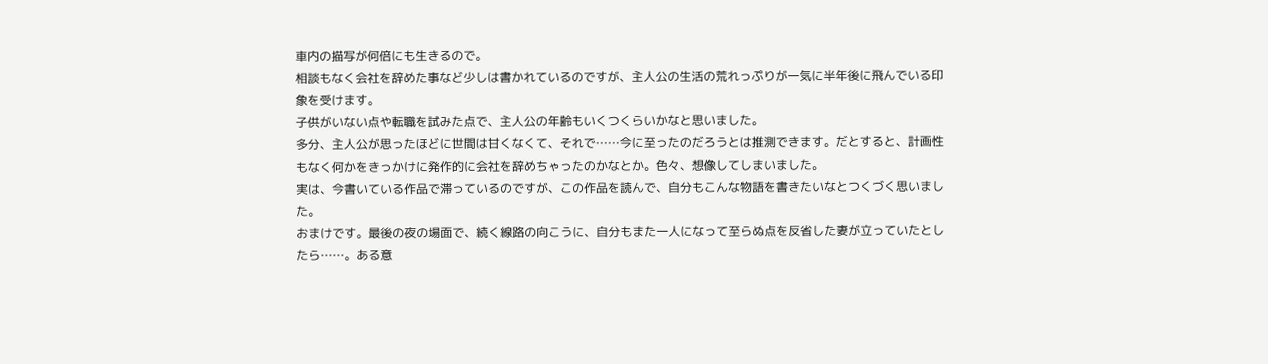車内の描写が何倍にも生きるので。
相談もなく会社を辞めた事など少しは書かれているのですが、主人公の生活の荒れっぷりが一気に半年後に飛んでいる印象を受けます。
子供がいない点や転職を試みた点で、主人公の年齢もいくつくらいかなと思いました。
多分、主人公が思ったほどに世間は甘くなくて、それで……今に至ったのだろうとは推測できます。だとすると、計画性もなく何かをきっかけに発作的に会社を辞めちゃったのかなとか。色々、想像してしまいました。
実は、今書いている作品で滞っているのですが、この作品を読んで、自分もこんな物語を書きたいなとつくづく思いました。
おまけです。最後の夜の場面で、続く線路の向こうに、自分もまた一人になって至らぬ点を反省した妻が立っていたとしたら……。ある意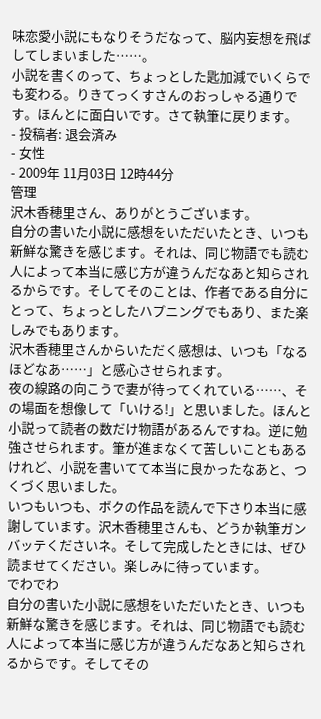味恋愛小説にもなりそうだなって、脳内妄想を飛ばしてしまいました……。
小説を書くのって、ちょっとした匙加減でいくらでも変わる。りきてっくすさんのおっしゃる通りです。ほんとに面白いです。さて執筆に戻ります。
- 投稿者: 退会済み
- 女性
- 2009年 11月03日 12時44分
管理
沢木香穂里さん、ありがとうございます。
自分の書いた小説に感想をいただいたとき、いつも新鮮な驚きを感じます。それは、同じ物語でも読む人によって本当に感じ方が違うんだなあと知らされるからです。そしてそのことは、作者である自分にとって、ちょっとしたハプニングでもあり、また楽しみでもあります。
沢木香穂里さんからいただく感想は、いつも「なるほどなあ……」と感心させられます。
夜の線路の向こうで妻が待ってくれている……、その場面を想像して「いける!」と思いました。ほんと小説って読者の数だけ物語があるんですね。逆に勉強させられます。筆が進まなくて苦しいこともあるけれど、小説を書いてて本当に良かったなあと、つくづく思いました。
いつもいつも、ボクの作品を読んで下さり本当に感謝しています。沢木香穂里さんも、どうか執筆ガンバッテくださいネ。そして完成したときには、ぜひ読ませてください。楽しみに待っています。
でわでわ
自分の書いた小説に感想をいただいたとき、いつも新鮮な驚きを感じます。それは、同じ物語でも読む人によって本当に感じ方が違うんだなあと知らされるからです。そしてその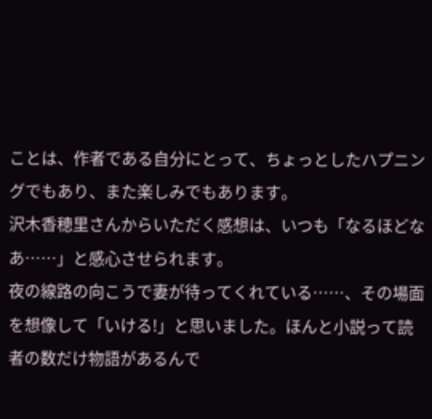ことは、作者である自分にとって、ちょっとしたハプニングでもあり、また楽しみでもあります。
沢木香穂里さんからいただく感想は、いつも「なるほどなあ……」と感心させられます。
夜の線路の向こうで妻が待ってくれている……、その場面を想像して「いける!」と思いました。ほんと小説って読者の数だけ物語があるんで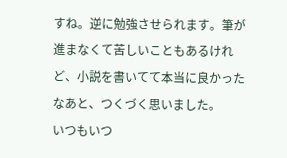すね。逆に勉強させられます。筆が進まなくて苦しいこともあるけれど、小説を書いてて本当に良かったなあと、つくづく思いました。
いつもいつ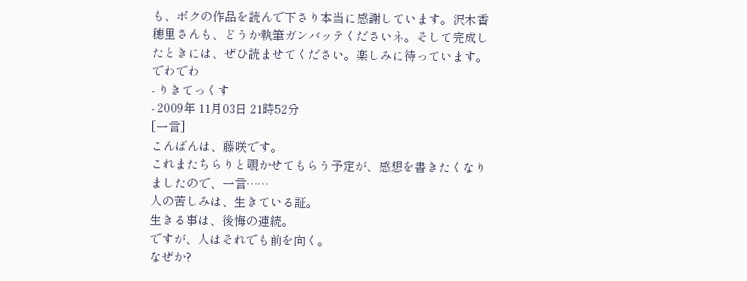も、ボクの作品を読んで下さり本当に感謝しています。沢木香穂里さんも、どうか執筆ガンバッテくださいネ。そして完成したときには、ぜひ読ませてください。楽しみに待っています。
でわでわ
- りきてっくす
- 2009年 11月03日 21時52分
[一言]
こんばんは、藤咲です。
これまたちらりと覗かせてもらう予定が、感想を書きたくなりましたので、一言……
人の苦しみは、生きている証。
生きる事は、後悔の連続。
ですが、人はそれでも前を向く。
なぜか?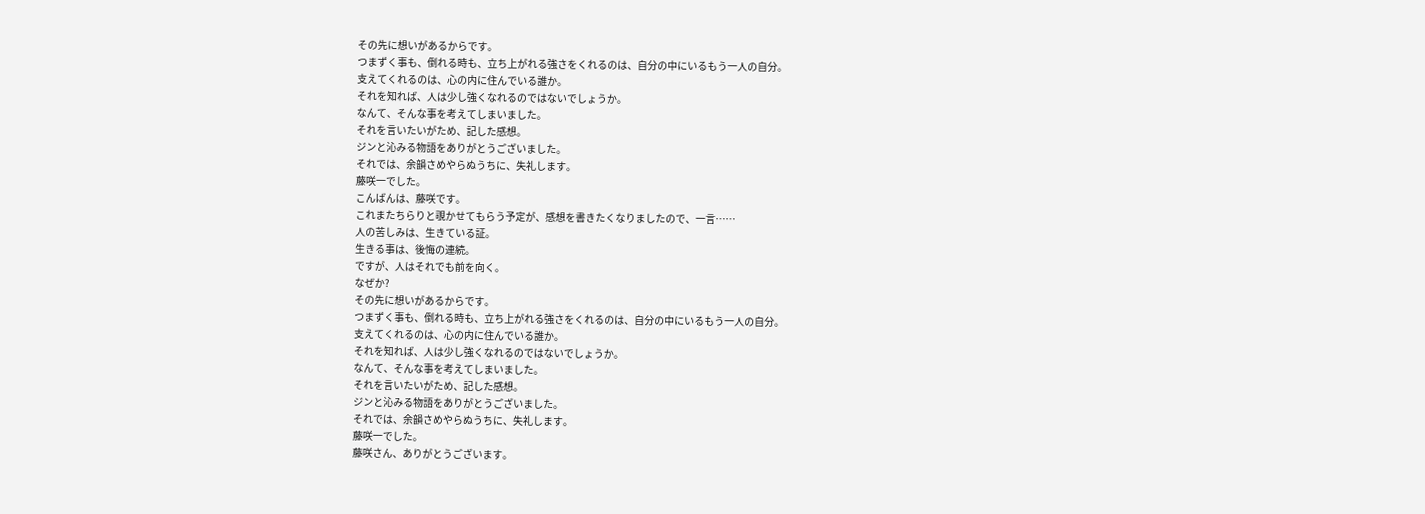その先に想いがあるからです。
つまずく事も、倒れる時も、立ち上がれる強さをくれるのは、自分の中にいるもう一人の自分。
支えてくれるのは、心の内に住んでいる誰か。
それを知れば、人は少し強くなれるのではないでしょうか。
なんて、そんな事を考えてしまいました。
それを言いたいがため、記した感想。
ジンと沁みる物語をありがとうございました。
それでは、余韻さめやらぬうちに、失礼します。
藤咲一でした。
こんばんは、藤咲です。
これまたちらりと覗かせてもらう予定が、感想を書きたくなりましたので、一言……
人の苦しみは、生きている証。
生きる事は、後悔の連続。
ですが、人はそれでも前を向く。
なぜか?
その先に想いがあるからです。
つまずく事も、倒れる時も、立ち上がれる強さをくれるのは、自分の中にいるもう一人の自分。
支えてくれるのは、心の内に住んでいる誰か。
それを知れば、人は少し強くなれるのではないでしょうか。
なんて、そんな事を考えてしまいました。
それを言いたいがため、記した感想。
ジンと沁みる物語をありがとうございました。
それでは、余韻さめやらぬうちに、失礼します。
藤咲一でした。
藤咲さん、ありがとうございます。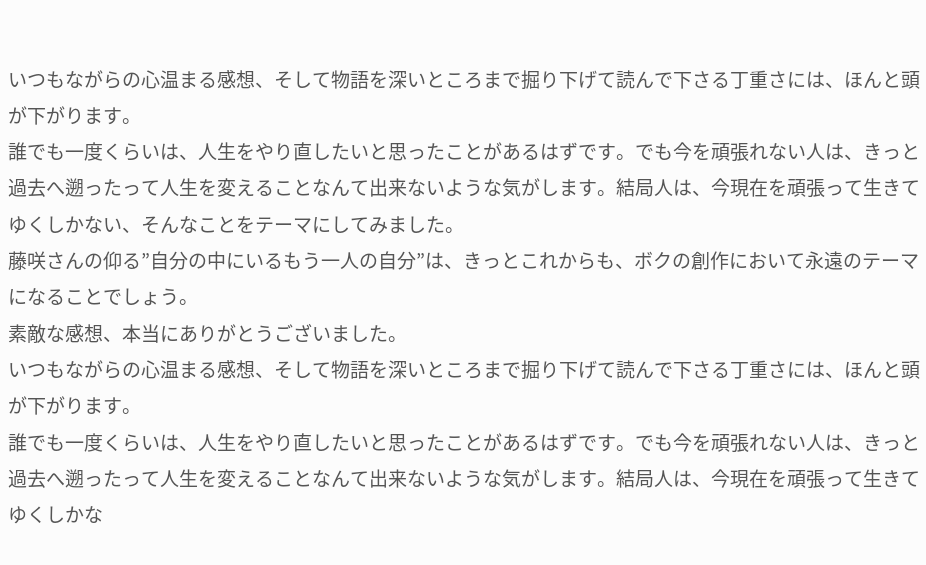いつもながらの心温まる感想、そして物語を深いところまで掘り下げて読んで下さる丁重さには、ほんと頭が下がります。
誰でも一度くらいは、人生をやり直したいと思ったことがあるはずです。でも今を頑張れない人は、きっと過去へ遡ったって人生を変えることなんて出来ないような気がします。結局人は、今現在を頑張って生きてゆくしかない、そんなことをテーマにしてみました。
藤咲さんの仰る”自分の中にいるもう一人の自分”は、きっとこれからも、ボクの創作において永遠のテーマになることでしょう。
素敵な感想、本当にありがとうございました。
いつもながらの心温まる感想、そして物語を深いところまで掘り下げて読んで下さる丁重さには、ほんと頭が下がります。
誰でも一度くらいは、人生をやり直したいと思ったことがあるはずです。でも今を頑張れない人は、きっと過去へ遡ったって人生を変えることなんて出来ないような気がします。結局人は、今現在を頑張って生きてゆくしかな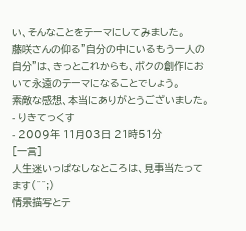い、そんなことをテーマにしてみました。
藤咲さんの仰る”自分の中にいるもう一人の自分”は、きっとこれからも、ボクの創作において永遠のテーマになることでしょう。
素敵な感想、本当にありがとうございました。
- りきてっくす
- 2009年 11月03日 21時51分
[一言]
人生迷いっぱなしなところは、見事当たってます(^^;)
情景描写とテ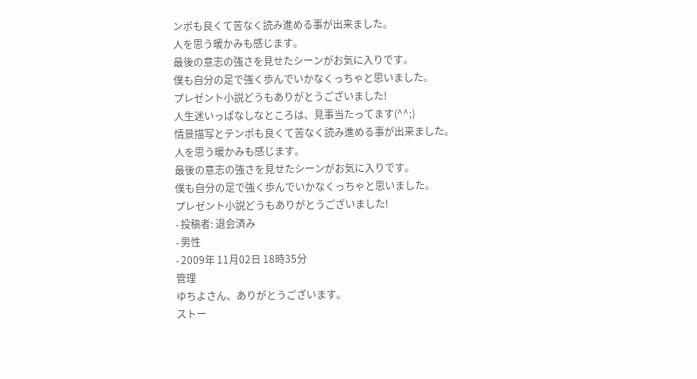ンポも良くて苦なく読み進める事が出来ました。
人を思う暖かみも感じます。
最後の意志の強さを見せたシーンがお気に入りです。
僕も自分の足で強く歩んでいかなくっちゃと思いました。
プレゼント小説どうもありがとうございました!
人生迷いっぱなしなところは、見事当たってます(^^;)
情景描写とテンポも良くて苦なく読み進める事が出来ました。
人を思う暖かみも感じます。
最後の意志の強さを見せたシーンがお気に入りです。
僕も自分の足で強く歩んでいかなくっちゃと思いました。
プレゼント小説どうもありがとうございました!
- 投稿者: 退会済み
- 男性
- 2009年 11月02日 18時35分
管理
ゆちよさん、ありがとうございます。
ストー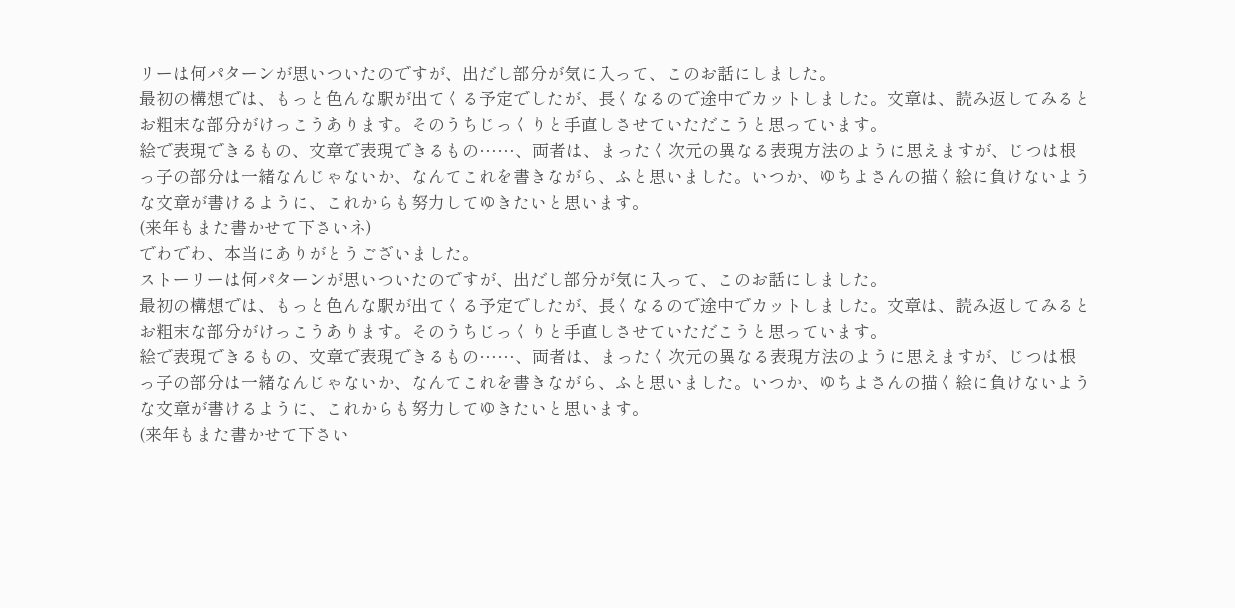リーは何パターンが思いついたのですが、出だし部分が気に入って、このお話にしました。
最初の構想では、もっと色んな駅が出てくる予定でしたが、長くなるので途中でカットしました。文章は、読み返してみるとお粗末な部分がけっこうあります。そのうちじっくりと手直しさせていただこうと思っています。
絵で表現できるもの、文章で表現できるもの……、両者は、まったく次元の異なる表現方法のように思えますが、じつは根っ子の部分は一緒なんじゃないか、なんてこれを書きながら、ふと思いました。いつか、ゆちよさんの描く絵に負けないような文章が書けるように、これからも努力してゆきたいと思います。
(来年もまた書かせて下さいネ)
でわでわ、本当にありがとうございました。
ストーリーは何パターンが思いついたのですが、出だし部分が気に入って、このお話にしました。
最初の構想では、もっと色んな駅が出てくる予定でしたが、長くなるので途中でカットしました。文章は、読み返してみるとお粗末な部分がけっこうあります。そのうちじっくりと手直しさせていただこうと思っています。
絵で表現できるもの、文章で表現できるもの……、両者は、まったく次元の異なる表現方法のように思えますが、じつは根っ子の部分は一緒なんじゃないか、なんてこれを書きながら、ふと思いました。いつか、ゆちよさんの描く絵に負けないような文章が書けるように、これからも努力してゆきたいと思います。
(来年もまた書かせて下さい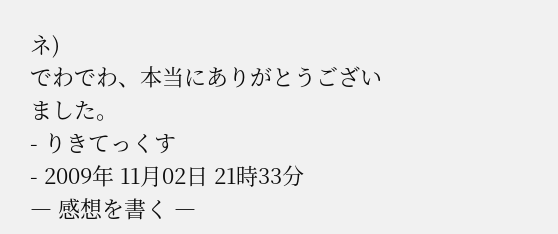ネ)
でわでわ、本当にありがとうございました。
- りきてっくす
- 2009年 11月02日 21時33分
― 感想を書く ―